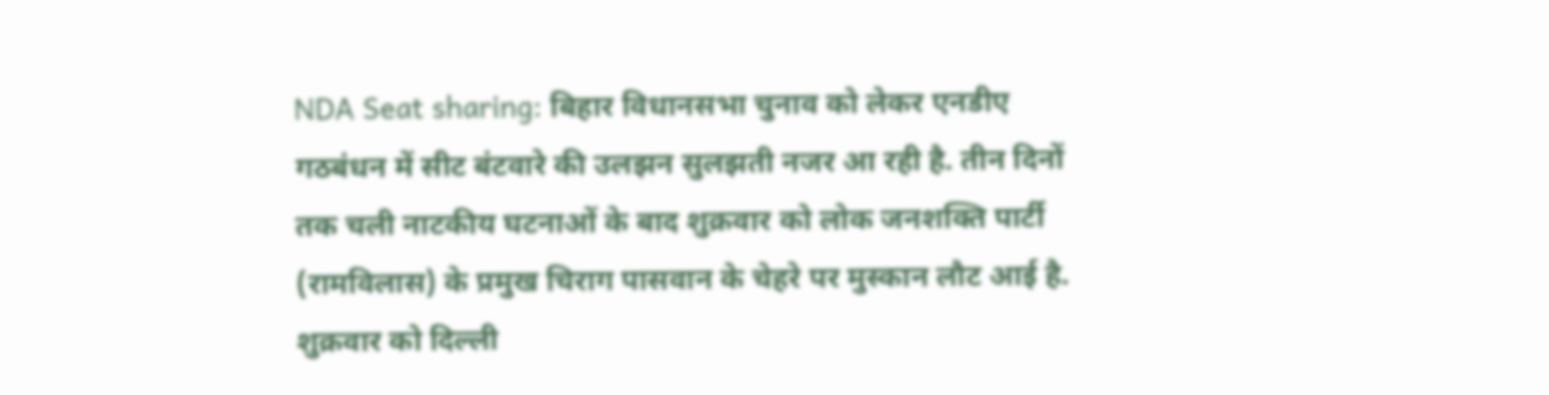NDA Seat sharing: बिहार विधानसभा चुनाव को लेकर एनडीए गठबंधन में सीट बंटवारे की उलझन सुलझती नजर आ रही है. तीन दिनों तक चली नाटकीय घटनाओं के बाद शुक्रवार को लोक जनशक्ति पार्टी (रामविलास) के प्रमुख चिराग पासवान के चेहरे पर मुस्कान लौट आई है. शुक्रवार को दिल्ली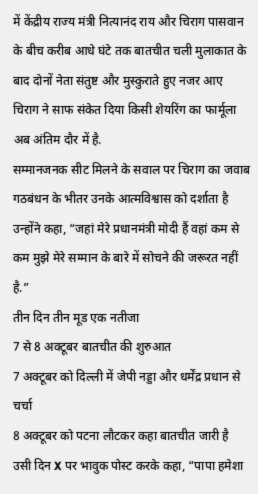में केंद्रीय राज्य मंत्री नित्यानंद राय और चिराग पासवान के बीच करीब आधे घंटे तक बातचीत चली मुलाकात के बाद दोनों नेता संतुष्ट और मुस्कुराते हुए नजर आए चिराग ने साफ संकेत दिया किसी शेयरिंग का फार्मूला अब अंतिम दौर में है.
सम्मानजनक सीट मिलने के सवाल पर चिराग का जवाब गठबंधन के भीतर उनके आत्मविश्वास को दर्शाता है उन्होंने कहा, “जहां मेरे प्रधानमंत्री मोदी हैं वहां कम से कम मुझे मेरे सम्मान के बारे में सोचने की जरूरत नहीं है.”
तीन दिन तीन मूड एक नतीजा
7 से 8 अक्टूबर बातचीत की शुरुआत
7 अक्टूबर को दिल्ली में जेपी नड्डा और धर्मेंद्र प्रधान से चर्चा
8 अक्टूबर को पटना लौटकर कहा बातचीत जारी है
उसी दिन X पर भावुक पोस्ट करके कहा, “पापा हमेशा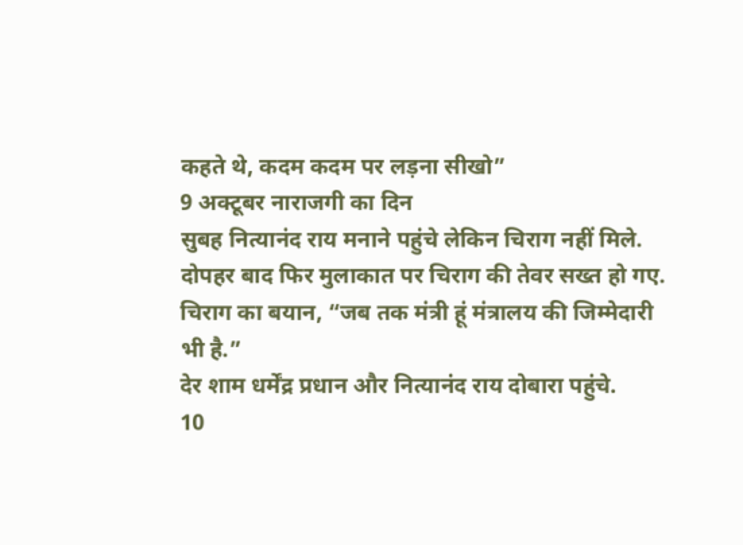कहते थे, कदम कदम पर लड़ना सीखो”
9 अक्टूबर नाराजगी का दिन
सुबह नित्यानंद राय मनाने पहुंचे लेकिन चिराग नहीं मिले.
दोपहर बाद फिर मुलाकात पर चिराग की तेवर सख्त हो गए.
चिराग का बयान, “जब तक मंत्री हूं मंत्रालय की जिम्मेदारी भी है.”
देर शाम धर्मेंद्र प्रधान और नित्यानंद राय दोबारा पहुंचे.
10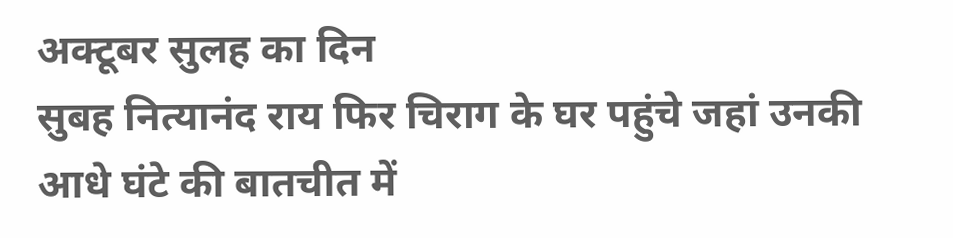अक्टूबर सुलह का दिन
सुबह नित्यानंद राय फिर चिराग के घर पहुंचे जहां उनकी आधे घंटे की बातचीत में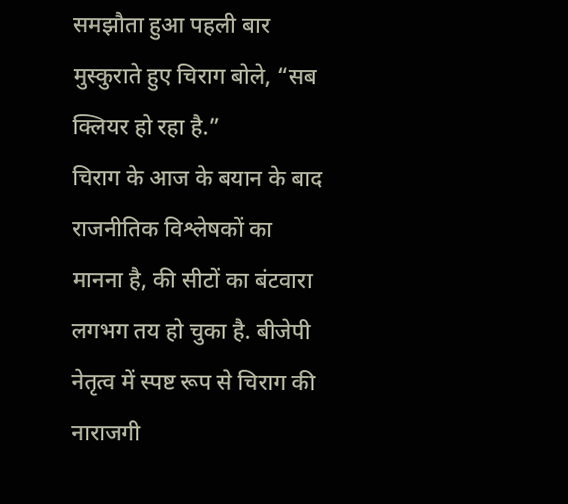समझौता हुआ पहली बार मुस्कुराते हुए चिराग बोले, “सब क्लियर हो रहा है.”
चिराग के आज के बयान के बाद राजनीतिक विश्लेषकों का मानना है, की सीटों का बंटवारा लगभग तय हो चुका है. बीजेपी नेतृत्व में स्पष्ट रूप से चिराग की नाराजगी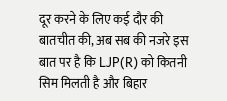दूर करने के लिए कई दौर की बातचीत की, अब सब की नजरे इस बात पर है कि LJP(R) को कितनी सिम मिलती है और बिहार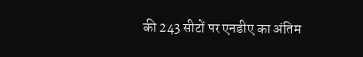की 243 सीटों पर एनडीए का अंतिम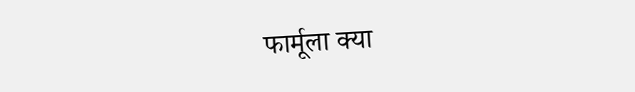फार्मूला क्या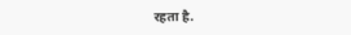रहता है.